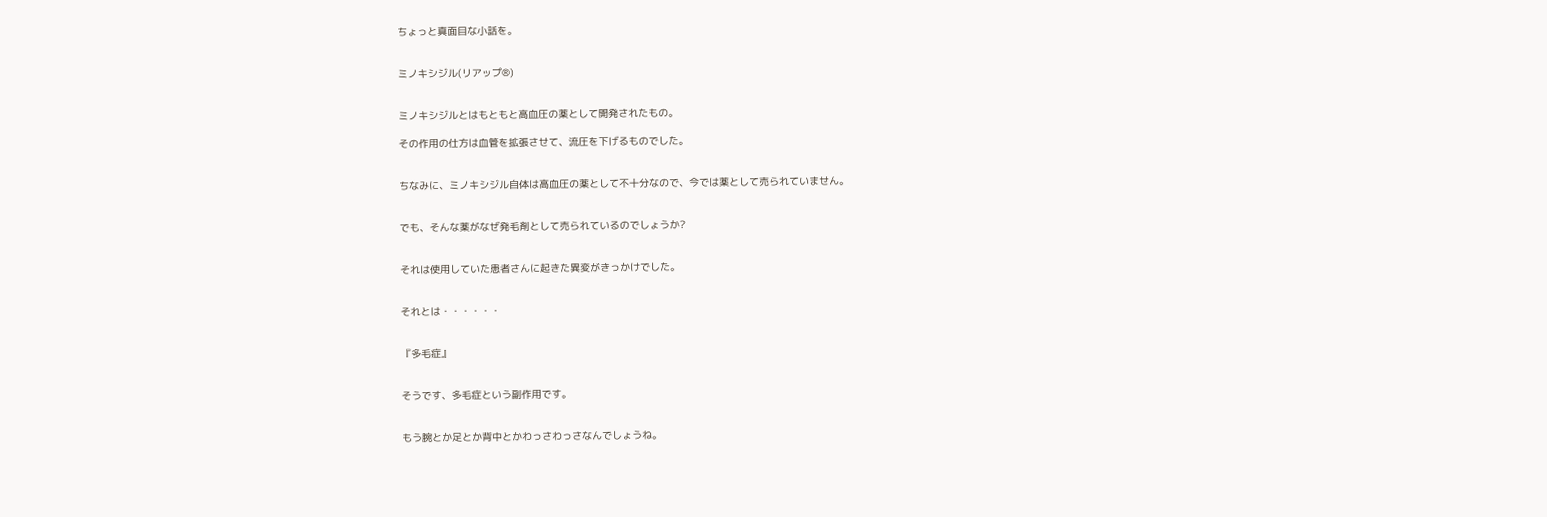ちょっと真面目な小話を。


ミノキシジル(リアップ®)


ミノキシジルとはもともと高血圧の薬として開発されたもの。

その作用の仕方は血管を拡張させて、流圧を下げるものでした。


ちなみに、ミノキシジル自体は高血圧の薬として不十分なので、今では薬として売られていません。


でも、そんな薬がなぜ発毛剤として売られているのでしょうか?


それは使用していた患者さんに起きた異変がきっかけでした。


それとは・・・・・・


『多毛症』


そうです、多毛症という副作用です。


もう腕とか足とか背中とかわっさわっさなんでしょうね。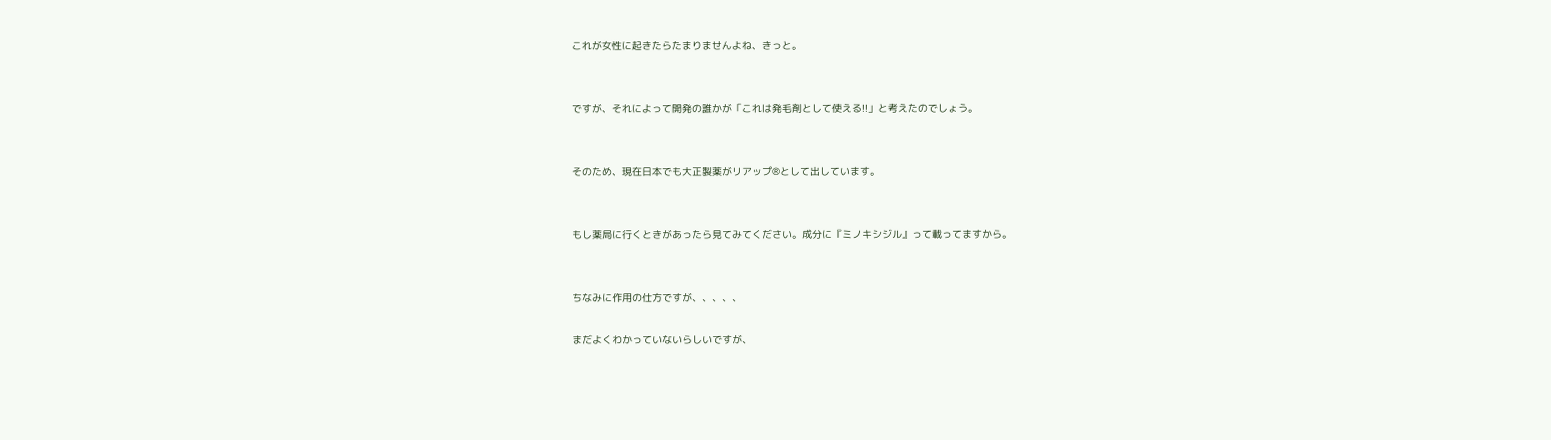これが女性に起きたらたまりませんよね、きっと。


ですが、それによって開発の誰かが「これは発毛剤として使える!!」と考えたのでしょう。


そのため、現在日本でも大正製薬がリアップ®として出しています。


もし薬局に行くときがあったら見てみてください。成分に『ミノキシジル』って載ってますから。


ちなみに作用の仕方ですが、、、、、

まだよくわかっていないらしいですが、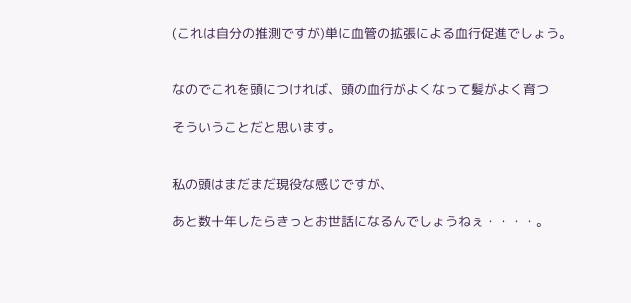(これは自分の推測ですが)単に血管の拡張による血行促進でしょう。


なのでこれを頭につければ、頭の血行がよくなって髪がよく育つ

そういうことだと思います。


私の頭はまだまだ現役な感じですが、

あと数十年したらきっとお世話になるんでしょうねぇ・・・・。